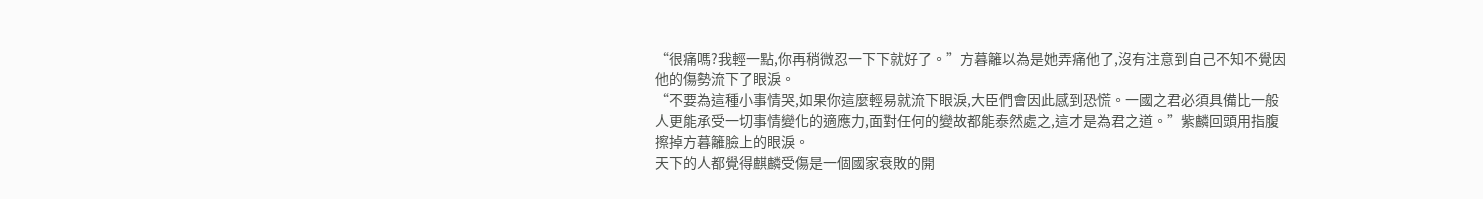“很痛嗎?我輕一點,你再稍微忍一下下就好了。”方暮籬以為是她弄痛他了,沒有注意到自己不知不覺因他的傷勢流下了眼淚。
“不要為這種小事情哭,如果你這麼輕易就流下眼淚,大臣們會因此感到恐慌。一國之君必須具備比一般人更能承受一切事情變化的適應力,面對任何的變故都能泰然處之,這才是為君之道。”紫麟回頭用指腹擦掉方暮籬臉上的眼淚。
天下的人都覺得麒麟受傷是一個國家衰敗的開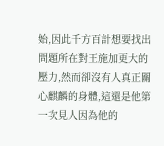始,因此千方百計想要找出問題所在對王施加更大的壓力,然而卻沒有人真正關心麒麟的身體,這還是他第一次見人因為他的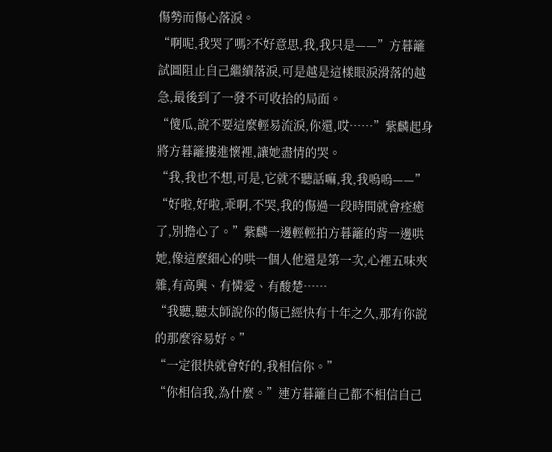傷勢而傷心落淚。
“啊呢,我哭了嗎?不好意思,我,我只是——”方暮籬試圖阻止自己繼續落淚,可是越是這樣眼淚滑落的越急,最後到了一發不可收拾的局面。
“傻瓜,說不要這麼輕易流淚,你還,哎……”紫麟起身將方暮籬摟進懷裡,讓她盡情的哭。
“我,我也不想,可是,它就不聽話嘛,我,我嗚嗚——”
“好啦,好啦,乖啊,不哭,我的傷過一段時間就會痊癒了,別擔心了。”紫麟一邊輕輕拍方暮籬的背一邊哄她,像這麼細心的哄一個人他還是第一次,心裡五味夾雜,有高興、有憐愛、有酸楚……
“我聽,聽太師說你的傷已經快有十年之久,那有你說的那麼容易好。”
“一定很快就會好的,我相信你。”
“你相信我,為什麼。”連方暮籬自己都不相信自己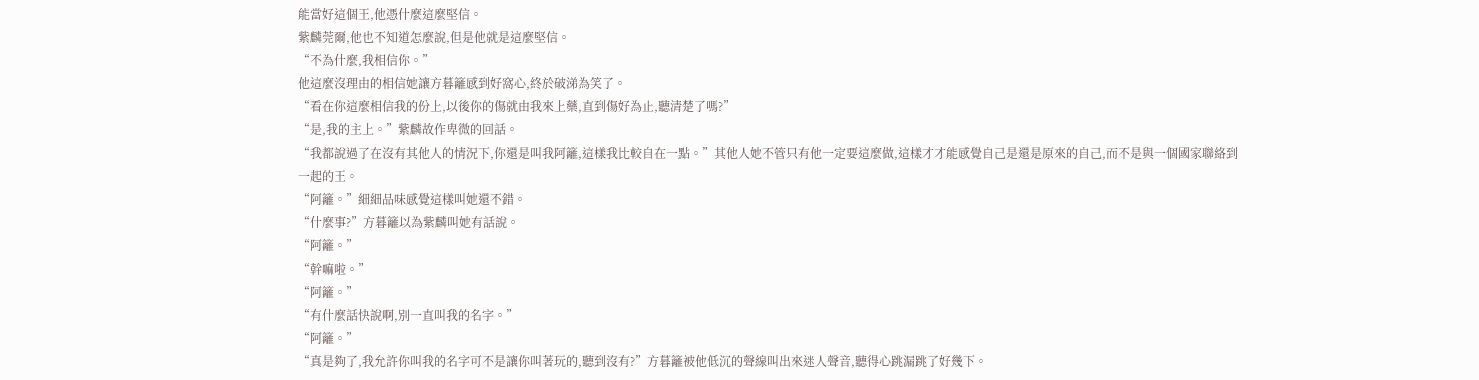能當好這個王,他憑什麼這麼堅信。
紫麟莞爾,他也不知道怎麼說,但是他就是這麼堅信。
“不為什麼,我相信你。”
他這麼沒理由的相信她讓方暮籬感到好窩心,終於破涕為笑了。
“看在你這麼相信我的份上,以後你的傷就由我來上藥,直到傷好為止,聽清楚了嗎?”
“是,我的主上。”紫麟故作卑微的回話。
“我都說過了在沒有其他人的情況下,你還是叫我阿籬,這樣我比較自在一點。”其他人她不管只有他一定要這麼做,這樣才才能感覺自己是還是原來的自己,而不是與一個國家聯絡到一起的王。
“阿籬。”細細品味感覺這樣叫她還不錯。
“什麼事?”方暮籬以為紫麟叫她有話說。
“阿籬。”
“幹嘛啦。”
“阿籬。”
“有什麼話快說啊,別一直叫我的名字。”
“阿籬。”
“真是夠了,我允許你叫我的名字可不是讓你叫著玩的,聽到沒有?”方暮籬被他低沉的聲線叫出來迷人聲音,聽得心跳漏跳了好幾下。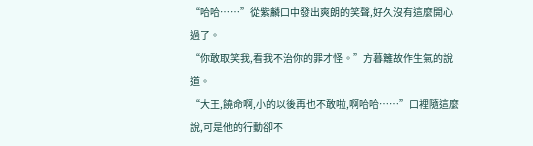“哈哈……”從紫麟口中發出爽朗的笑聲,好久沒有這麼開心過了。
“你敢取笑我,看我不治你的罪才怪。”方暮籬故作生氣的說道。
“大王,饒命啊,小的以後再也不敢啦,啊哈哈……”口裡隨這麼說,可是他的行動卻不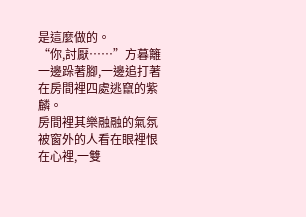是這麼做的。
“你,討厭……”方暮籬一邊跺著腳,一邊追打著在房間裡四處逃竄的紫麟。
房間裡其樂融融的氣氛被窗外的人看在眼裡恨在心裡,一雙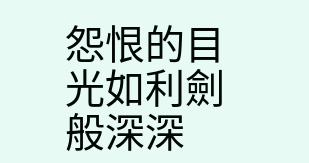怨恨的目光如利劍般深深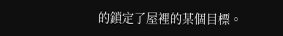的鎖定了屋裡的某個目標。